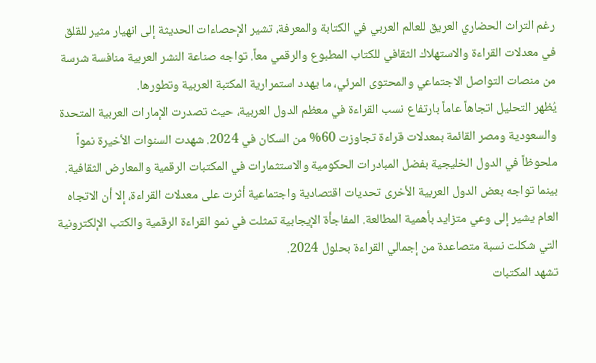رغم التراث الحضاري العريق للعالم العربي في الكتابة والمعرفة، تشير الإحصاءات الحديثة إلى انهيار مثير للقلق في معدلات القراءة والاستهلاك الثقافي للكتاب المطبوع والرقمي معاً. تواجه صناعة النشر العربية منافسة شرسة من منصات التواصل الاجتماعي والمحتوى المرئي، ما يهدد استمرارية المكتبة العربية وتطورها.
يُظهر التحليل اتجاهاً عاماً بارتفاع نسب القراءة في معظم الدول العربية، حيث تصدرت الإمارات العربية المتحدة والسعودية ومصر القائمة بمعدلات قراءة تجاوزت 60% من السكان في 2024. شهدت السنوات الأخيرة نمواً ملحوظاً في الدول الخليجية بفضل المبادرات الحكومية والاستثمارات في المكتبات الرقمية والمعارض الثقافية. بينما تواجه بعض الدول العربية الأخرى تحديات اقتصادية واجتماعية أثرت على معدلات القراءة، إلا أن الاتجاه العام يشير إلى وعي متزايد بأهمية المطالعة. المفاجأة الإيجابية تمثلت في نمو القراءة الرقمية والكتب الإلكترونية التي شكلت نسبة متصاعدة من إجمالي القراءة بحلول 2024.
تشهد المكتبات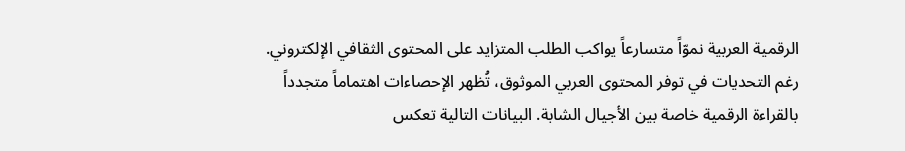الرقمية العربية نموّاً متسارعاً يواكب الطلب المتزايد على المحتوى الثقافي الإلكتروني. رغم التحديات في توفر المحتوى العربي الموثوق، تُظهر الإحصاءات اهتماماً متجدداً بالقراءة الرقمية خاصة بين الأجيال الشابة. البيانات التالية تعكس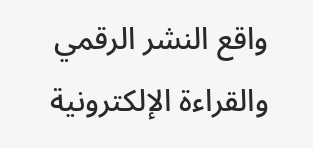واقع النشر الرقمي والقراءة الإلكترونية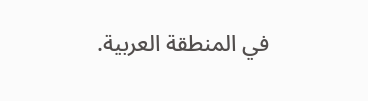في المنطقة العربية.